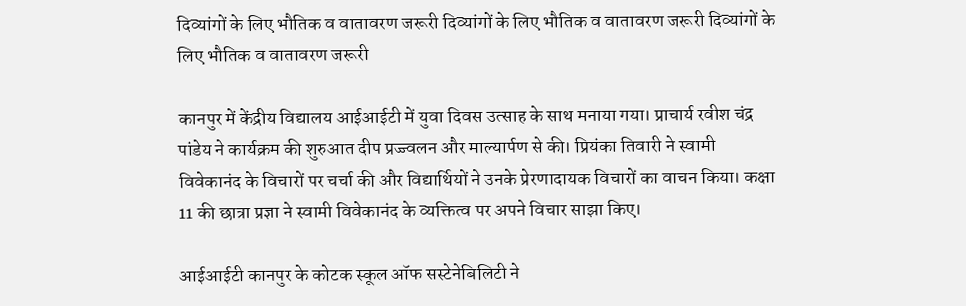दिव्यांगों के लिए भौतिक व वातावरण जरूरी दिव्यांगों के लिए भौतिक व वातावरण जरूरी दिव्यांगों के लिए भौतिक व वातावरण जरूरी

कानपुर में केंद्रीय विद्यालय आईआईटी में युवा दिवस उत्साह के साथ मनाया गया। प्राचार्य रवीश चंद्र पांडेय ने कार्यक्रम की शुरुआत दीप प्रज्ज्वलन और माल्यार्पण से की। प्रियंका तिवारी ने स्वामी विवेकानंद के विचारों पर चर्चा की और विद्यार्थियों ने उनके प्रेरणादायक विचारों का वाचन किया। कक्षा 11 की छात्रा प्रज्ञा ने स्वामी विवेकानंद के व्यक्तित्व पर अपने विचार साझा किए।

आईआईटी कानपुर के कोटक स्कूल ऑफ सस्टेनेबिलिटी ने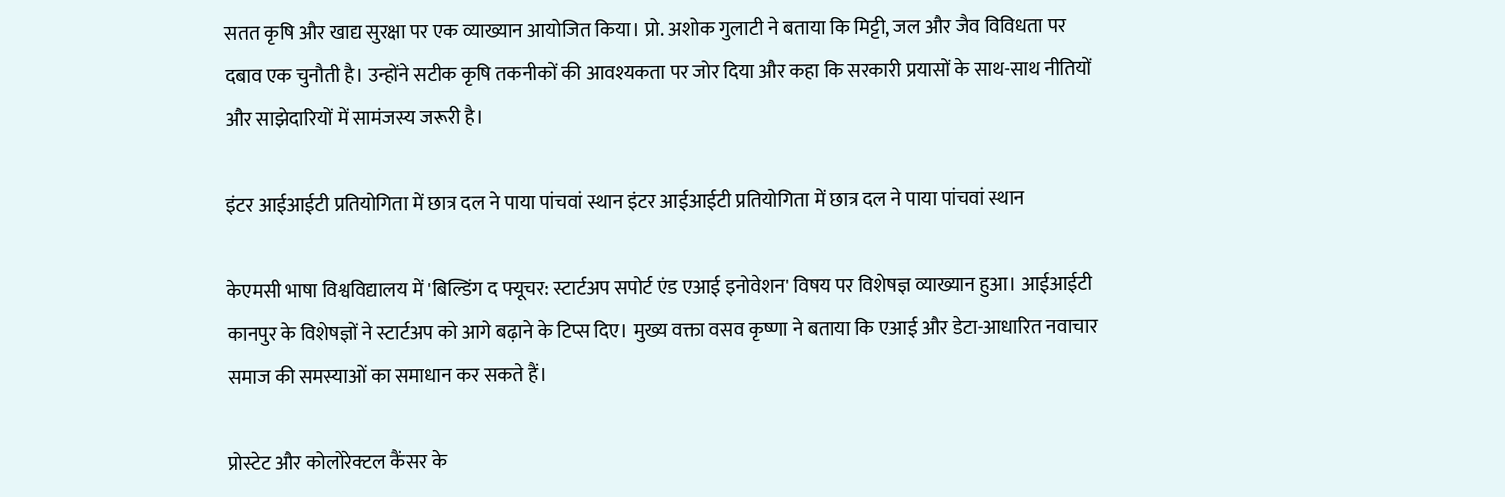सतत कृषि और खाद्य सुरक्षा पर एक व्याख्यान आयोजित किया। प्रो. अशोक गुलाटी ने बताया कि मिट्टी, जल और जैव विविधता पर दबाव एक चुनौती है। उन्होंने सटीक कृषि तकनीकों की आवश्यकता पर जोर दिया और कहा कि सरकारी प्रयासों के साथ-साथ नीतियों और साझेदारियों में सामंजस्य जरूरी है।

इंटर आईआईटी प्रतियोगिता में छात्र दल ने पाया पांचवां स्थान इंटर आईआईटी प्रतियोगिता में छात्र दल ने पाया पांचवां स्थान

केएमसी भाषा विश्वविद्यालय में 'बिल्डिंग द फ्यूचर: स्टार्टअप सपोर्ट एंड एआई इनोवेशन' विषय पर विशेषज्ञ व्याख्यान हुआ। आईआईटी कानपुर के विशेषज्ञों ने स्टार्टअप को आगे बढ़ाने के टिप्स दिए। मुख्य वक्ता वसव कृष्णा ने बताया कि एआई और डेटा-आधारित नवाचार समाज की समस्याओं का समाधान कर सकते हैं।

प्रोस्टेट और कोलोरेक्टल कैंसर के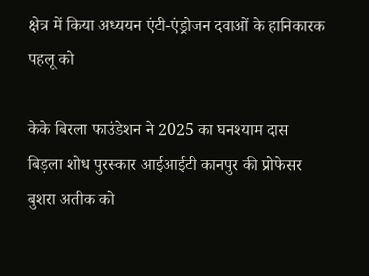क्षेत्र में किया अध्ययन एंटी-एंड्रोजन दवाओं के हानिकारक पहलू को

केके बिरला फाउंडेशन ने 2025 का घनश्याम दास बिड़ला शोध पुरस्कार आईआईटी कानपुर की प्रोफेसर बुशरा अतीक को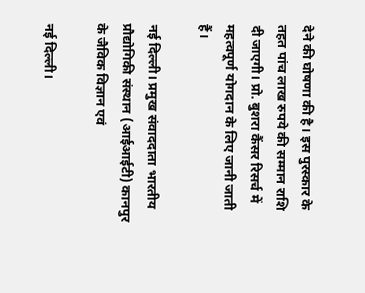देने की घोषणा की है। इस पुरस्कार के तहत पांच लाख रुपये की सम्मान राशि दी जाएगी। प्रो. बुशरा कैंसर रिसर्च में महत्वपूर्ण योगदान के लिए जानी जाती हैं।

नई दिल्ली। प्रमुख संवाददाता भारतीय प्रौद्योगिकी संस्थान (आईआईटी) कानपुर के जैविक विज्ञान एवं

नई दिल्ली।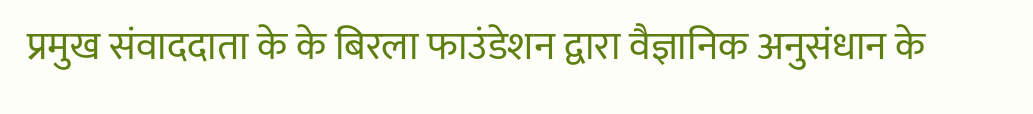प्रमुख संवाददाता के के बिरला फाउंडेशन द्वारा वैज्ञानिक अनुसंधान के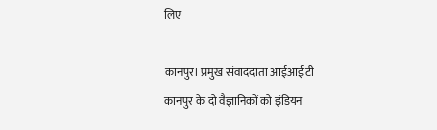लिए

कानपुर। प्रमुख संवाददाता आईआईटी कानपुर के दो वैज्ञानिकों को इंडियन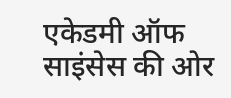एकेडमी ऑफ साइंसेस की ओर